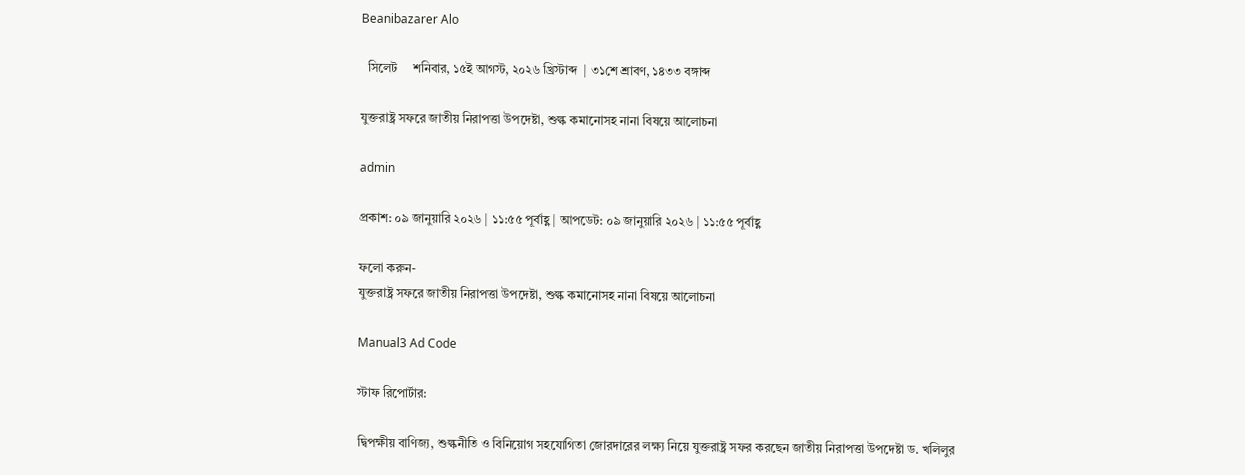Beanibazarer Alo

  সিলেট     শনিবার, ১৫ই আগস্ট, ২০২৬ খ্রিস্টাব্দ  | ৩১শে শ্রাবণ, ১৪৩৩ বঙ্গাব্দ

যুক্তরাষ্ট্র সফরে জাতীয় নিরাপত্তা উপদেষ্টা, শুল্ক কমানোসহ নানা বিষয়ে আলোচনা

admin

প্রকাশ: ০৯ জানুয়ারি ২০২৬ | ১১:৫৫ পূর্বাহ্ণ | আপডেট: ০৯ জানুয়ারি ২০২৬ | ১১:৫৫ পূর্বাহ্ণ

ফলো করুন-
যুক্তরাষ্ট্র সফরে জাতীয় নিরাপত্তা উপদেষ্টা, শুল্ক কমানোসহ নানা বিষয়ে আলোচনা

Manual3 Ad Code

স্টাফ রিপোর্টার:

দ্বিপক্ষীয় বাণিজ্য, শুল্কনীতি ও বিনিয়োগ সহযোগিতা জোরদারের লক্ষ্য নিয়ে যুক্তরাষ্ট্র সফর করছেন জাতীয় নিরাপত্তা উপদেষ্টা ড. খলিলুর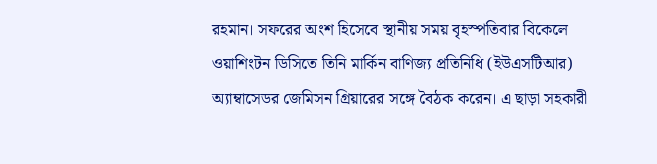রহমান। সফরের অংশ হিসেবে স্থানীয় সময় বৃহস্পতিবার বিকেলে ওয়াশিংটন ডিসিতে তিনি মার্কিন বাণিজ্য প্রতিনিধি (ইউএসটিআর) অ্যাম্বাসেডর জেমিসন গ্রিয়ারের সঙ্গে বৈঠক করেন। এ ছাড়া সহকারী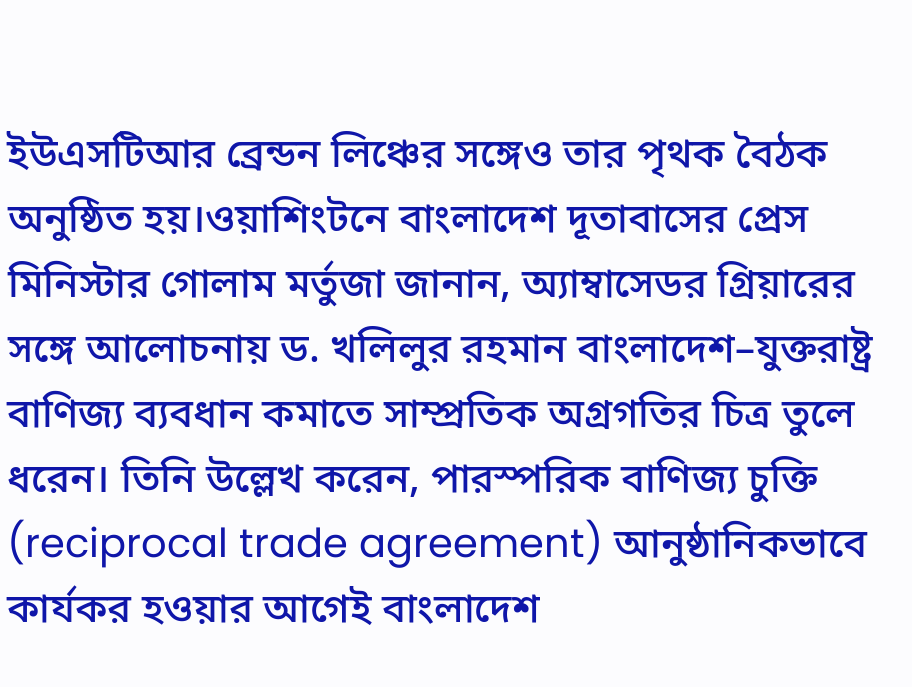ইউএসটিআর ব্রেন্ডন লিঞ্চের সঙ্গেও তার পৃথক বৈঠক অনুষ্ঠিত হয়।ওয়াশিংটনে বাংলাদেশ দূতাবাসের প্রেস মিনিস্টার গোলাম মর্তুজা জানান, অ্যাম্বাসেডর গ্রিয়ারের সঙ্গে আলোচনায় ড. খলিলুর রহমান বাংলাদেশ–যুক্তরাষ্ট্র বাণিজ্য ব্যবধান কমাতে সাম্প্রতিক অগ্রগতির চিত্র তুলে ধরেন। তিনি উল্লেখ করেন, পারস্পরিক বাণিজ্য চুক্তি (reciprocal trade agreement) আনুষ্ঠানিকভাবে কার্যকর হওয়ার আগেই বাংলাদেশ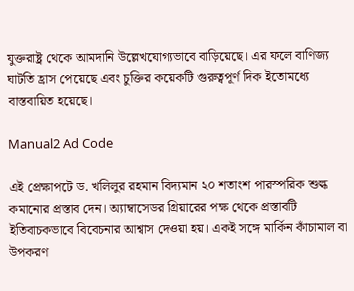যুক্তরাষ্ট্র থেকে আমদানি উল্লেখযোগ্যভাবে বাড়িয়েছে। এর ফলে বাণিজ্য ঘাটতি হ্রাস পেয়েছে এবং চুক্তির কয়েকটি গুরুত্বপূর্ণ দিক ইতোমধ্যে বাস্তবায়িত হয়েছে।

Manual2 Ad Code

এই প্রেক্ষাপটে ড. খলিলুর রহমান বিদ্যমান ২০ শতাংশ পারস্পরিক শুল্ক কমানোর প্রস্তাব দেন। অ্যাম্বাসেডর গ্রিয়ারের পক্ষ থেকে প্রস্তাবটি ইতিবাচকভাবে বিবেচনার আশ্বাস দেওয়া হয়। একই সঙ্গে মার্কিন কাঁচামাল বা উপকরণ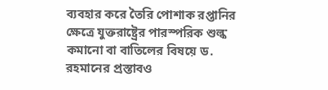ব্যবহার করে তৈরি পোশাক রপ্তানির ক্ষেত্রে যুক্তরাষ্ট্রের পারস্পরিক শুল্ক কমানো বা বাতিলের বিষয়ে ড. রহমানের প্রস্তাবও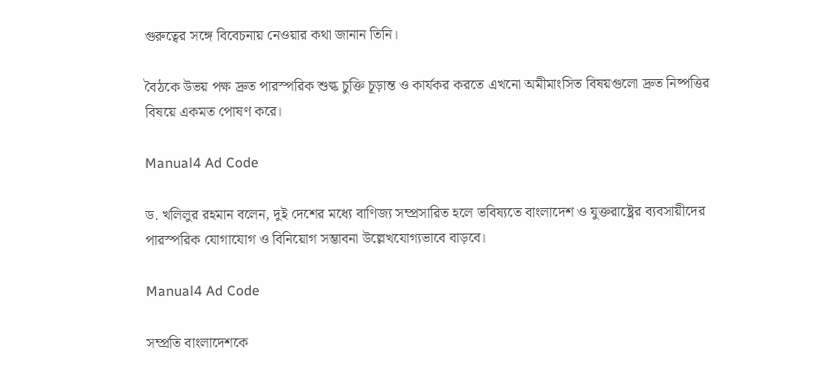গুরুত্বের সঙ্গে বিবেচনায় নেওয়ার কথা জানান তিনি।

বৈঠকে উভয় পক্ষ দ্রুত পারস্পরিক শুল্ক চুক্তি চূড়ান্ত ও কার্যকর করতে এখনো অমীমাংসিত বিষয়গুলো দ্রুত নিষ্পত্তির বিষয়ে একমত পোষণ করে।

Manual4 Ad Code

ড. খলিলুর রহমান বলেন, দুই দেশের মধ্যে বাণিজ্য সম্প্রসারিত হলে ভবিষ্যতে বাংলাদেশ ও যুক্তরাষ্ট্রের ব্যবসায়ীদের পারস্পরিক যোগাযোগ ও বিনিয়োগ সম্ভাবনা উল্লেখযোগ্যভাবে বাড়বে।

Manual4 Ad Code

সম্প্রতি বাংলাদেশকে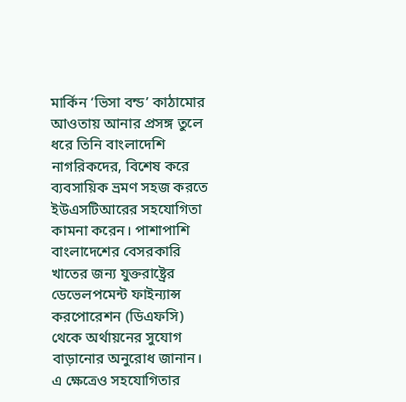মার্কিন ‘ভিসা বন্ড’ কাঠামোর আওতায় আনার প্রসঙ্গ তুলে ধরে তিনি বাংলাদেশি নাগরিকদের, বিশেষ করে ব্যবসায়িক ভ্রমণ সহজ করতে ইউএসটিআরের সহযোগিতা কামনা করেন। পাশাপাশি বাংলাদেশের বেসরকারি খাতের জন্য যুক্তরাষ্ট্রের ডেভেলপমেন্ট ফাইন্যান্স করপোরেশন (ডিএফসি) থেকে অর্থায়নের সুযোগ বাড়ানোর অনুরোধ জানান। এ ক্ষেত্রেও সহযোগিতার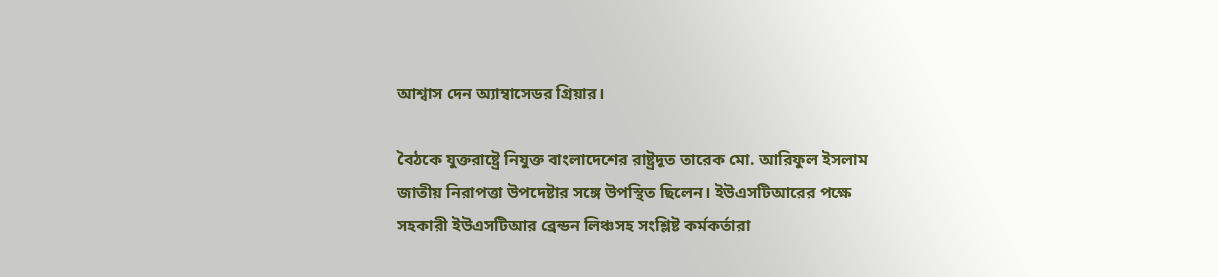আশ্বাস দেন অ্যাম্বাসেডর গ্রিয়ার।

বৈঠকে যুক্তরাষ্ট্রে নিযুক্ত বাংলাদেশের রাষ্ট্রদূত তারেক মো. আরিফুল ইসলাম জাতীয় নিরাপত্তা উপদেষ্টার সঙ্গে উপস্থিত ছিলেন। ইউএসটিআরের পক্ষে সহকারী ইউএসটিআর ব্রেন্ডন লিঞ্চসহ সংশ্লিষ্ট কর্মকর্তারা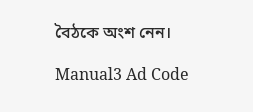বৈঠকে অংশ নেন।

Manual3 Ad Code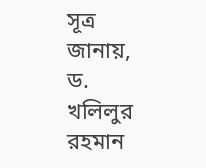সূত্র জানায়, ড. খলিলুর রহমান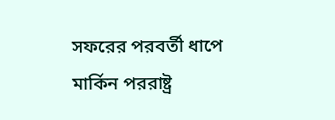সফরের পরবর্তী ধাপে মার্কিন পররাষ্ট্র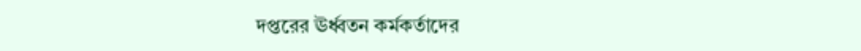দপ্তরের ঊর্ধ্বতন কর্মকর্তাদের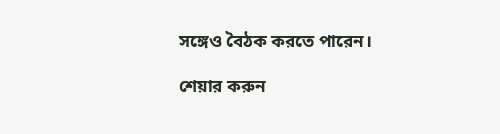সঙ্গেও বৈঠক করতে পারেন।

শেয়ার করুন